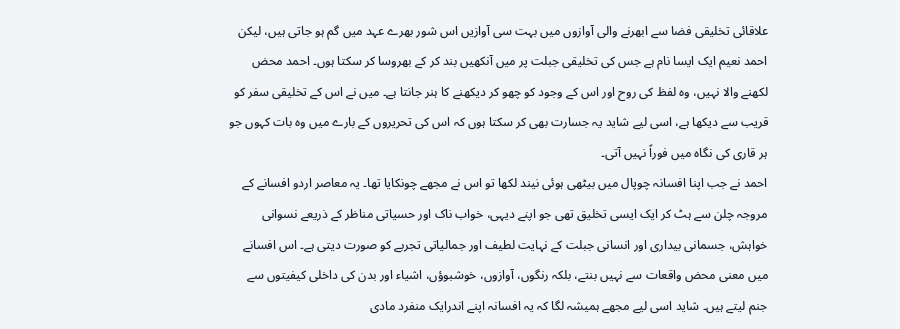علاقائی تخلیقی فضا سے ابھرنے والی آوازوں میں بہت سی آوازیں اس شور بھرے عہد میں گم ہو جاتی ہیں، لیکن احمد نعیم ایک ایسا نام ہے جس کی تخلیقی جبلت پر میں آنکھیں بند کر کے بھروسا کر سکتا ہوں۔ احمد محض لکھنے والا نہیں، وہ لفظ کی روح اور اس کے وجود کو چھو کر دیکھنے کا ہنر جانتا ہے۔ میں نے اس کے تخلیقی سفر کو قریب سے دیکھا ہے، اسی لیے شاید یہ جسارت بھی کر سکتا ہوں کہ اس کی تحریروں کے بارے میں وہ بات کہوں جو ہر قاری کی نگاہ میں فوراً نہیں آتی۔
احمد نے جب اپنا افسانہ چوپال میں بیٹھی ہوئی نیند لکھا تو اس نے مجھے چونکایا تھا۔ یہ معاصر اردو افسانے کے مروجہ چلن سے ہٹ کر ایک ایسی تخلیق تھی جو اپنے دیہی، خواب ناک اور حسیاتی مناظر کے ذریعے نسوانی خواہش، جسمانی بیداری اور انسانی جبلت کے نہایت لطیف اور جمالیاتی تجربے کو صورت دیتی ہے۔ اس افسانے میں معنی محض واقعات سے نہیں بنتے، بلکہ رنگوں، آوازوں، خوشبوؤں، اشیاء اور بدن کی داخلی کیفیتوں سے جنم لیتے ہیں۔ شاید اسی لیے مجھے ہمیشہ لگا کہ یہ افسانہ اپنے اندرایک منفرد مادی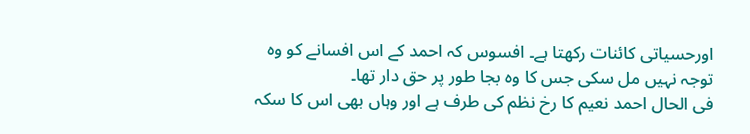اورحسیاتی کائنات رکھتا ہے۔ افسوس کہ احمد کے اس افسانے کو وہ توجہ نہیں مل سکی جس کا وہ بجا طور پر حق دار تھا۔
فی الحال احمد نعیم کا رخ نظم کی طرف ہے اور وہاں بھی اس کا سکہ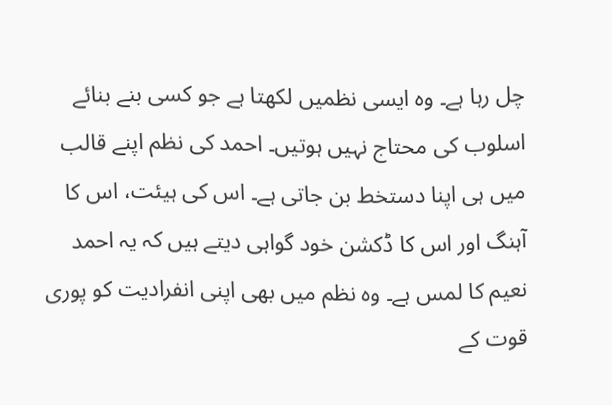چل رہا ہے۔ وہ ایسی نظمیں لکھتا ہے جو کسی بنے بنائے اسلوب کی محتاج نہیں ہوتیں۔ احمد کی نظم اپنے قالب میں ہی اپنا دستخط بن جاتی ہے۔ اس کی ہیئت، اس کا آہنگ اور اس کا ڈکشن خود گواہی دیتے ہیں کہ یہ احمد نعیم کا لمس ہے۔ وہ نظم میں بھی اپنی انفرادیت کو پوری قوت کے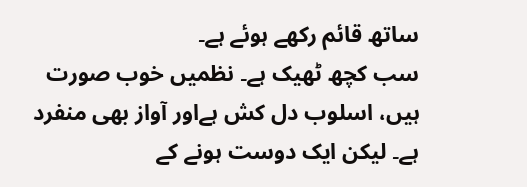ساتھ قائم رکھے ہوئے ہے۔
سب کچھ ٹھیک ہے۔ نظمیں خوب صورت ہیں، اسلوب دل کش ہےاور آواز بھی منفرد ہے۔ لیکن ایک دوست ہونے کے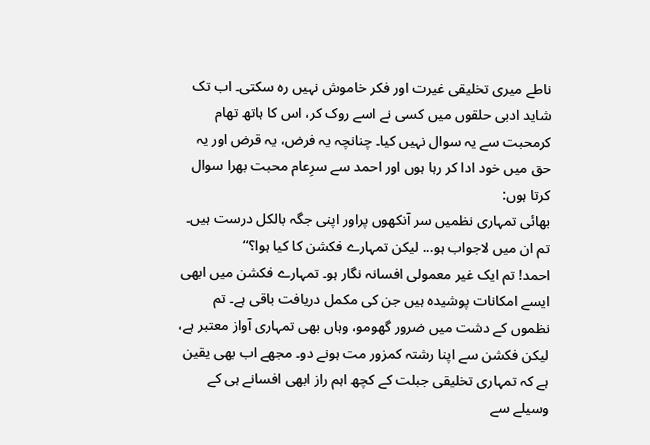ناطے میری تخلیقی غیرت اور فکر خاموش نہیں رہ سکتی۔ اب تک شاید ادبی حلقوں میں کسی نے اسے روک کر، اس کا ہاتھ تھام کرمحبت سے یہ سوال نہیں کیا۔ چنانچہ یہ فرض، یہ قرض اور یہ حق میں خود ادا کر رہا ہوں اور احمد سے سرِعام محبت بھرا سوال کرتا ہوں:
بھائی تمہاری نظمیں سر آنکھوں پراور اپنی جگہ بالکل درست ہیں۔ تم ان میں لاجواب ہو... لیکن تمہارے فکشن کا کیا ہوا؟‘‘
احمد! تم ایک غیر معمولی افسانہ نگار ہو۔ تمہارے فکشن میں ابھی ایسے امکانات پوشیدہ ہیں جن کی مکمل دریافت باقی ہے۔ تم نظموں کے دشت میں ضرور گھومو، وہاں بھی تمہاری آواز معتبر ہے، لیکن فکشن سے اپنا رشتہ کمزور مت ہونے دو۔ مجھے اب بھی یقین ہے کہ تمہاری تخلیقی جبلت کے کچھ اہم راز ابھی افسانے ہی کے وسیلے سے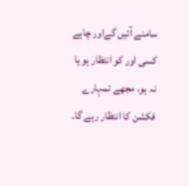سامنے آئیں گےاور چاہے کسی اور کو انتظار ہو یا نہ ہو، مجھے تمہارے فکشن کا انتظار رہے گا۔